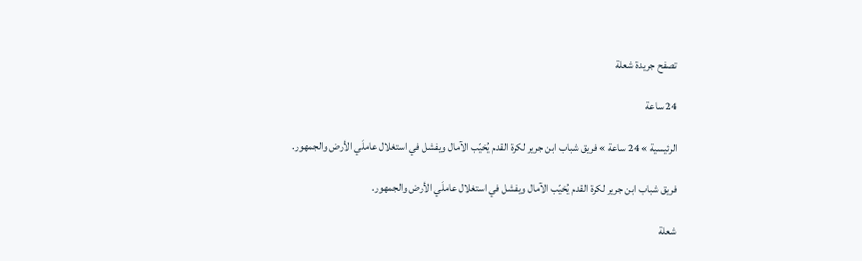تصفح جريدة شعلة

24 ساعة

الرئيسية » 24 ساعة » فريق شباب ابن جرير لكرة القدم يُخيّب الآمال ويفشل في استغلال عاملَي الأرض والجمهور.

فريق شباب ابن جرير لكرة القدم يُخيّب الآمال ويفشل في استغلال عاملَي الأرض والجمهور.

شعلة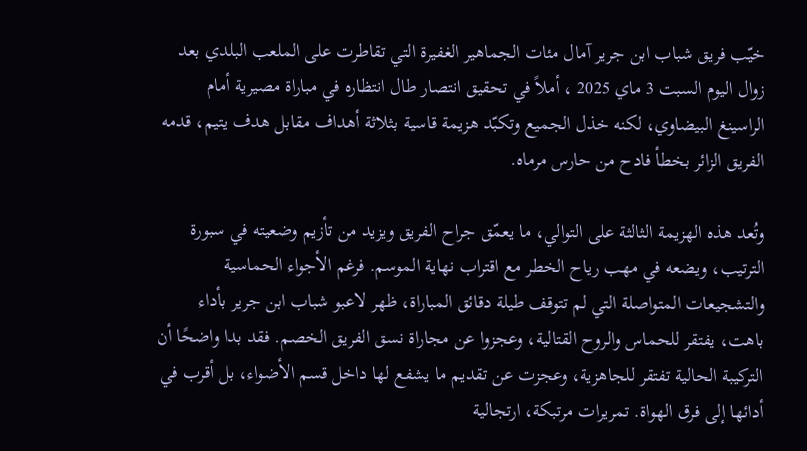خيّب فريق شباب ابن جرير آمال مئات الجماهير الغفيرة التي تقاطرت على الملعب البلدي بعد زوال اليوم السبت 3 ماي 2025 ، أملاً في تحقيق انتصار طال انتظاره في مباراة مصيرية أمام الراسينغ البيضاوي، لكنه خذل الجميع وتكبّد هزيمة قاسية بثلاثة أهداف مقابل هدف يتيم، قدمه الفريق الزائر بخطأ فادح من حارس مرماه.

وتُعد هذه الهزيمة الثالثة على التوالي، ما يعمّق جراح الفريق ويزيد من تأزيم وضعيته في سبورة الترتيب، ويضعه في مهب رياح الخطر مع اقتراب نهاية الموسم. فرغم الأجواء الحماسية والتشجيعات المتواصلة التي لم تتوقف طيلة دقائق المباراة، ظهر لاعبو شباب ابن جرير بأداء باهت، يفتقر للحماس والروح القتالية، وعجزوا عن مجاراة نسق الفريق الخصم. فقد بدا واضحًا أن التركيبة الحالية تفتقر للجاهزية، وعجزت عن تقديم ما يشفع لها داخل قسم الأضواء، بل أقرب في أدائها إلى فرق الهواة. تمريرات مرتبكة، ارتجالية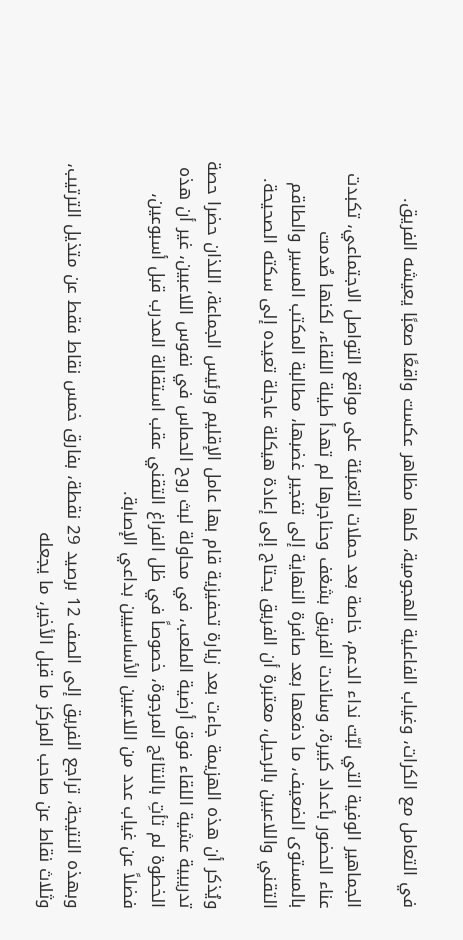في التعامل مع الكرات، وغياب الفاعلية الهجومية، كلها مظاهر عكست واقعًا صعبًا يعيشه الفريق.

الجماهير الوفية التي لبّت نداء الدعم، خاصة بعد حملات التعبئة على مواقع التواصل الاجتماعي، تكبدت عناء الحضور بأعداد كبيرة، وساندت الفريق بشغف وحناجرها لم تهدأ طيلة اللقاء، لكنها صُدمت بالمستوى الضعيف، ما دفعها بعد صافرة النهاية إلى تفجير غضبها، مطالبة المكتب المسير والطاقم التقني واللاعبين بالرحيل، معتبرة أن الفريق يحتاج إلى إعادة هيكلة عاجلة تعيده إلى سكته الصحيحة.

ويُذكر أن هذه الهزيمة جاءت بعد زيارة تحفيزية قام بها عامل الإقليم ورئيس الجماعة، اللذان حضرا حصة تدريبية عشية اللقاء فوق أرضية الملعب، في محاولة لبث روح الحماس في نفوس اللاعبين، غير أن هذه الخطوة لم تأتِ بالنتائج المرجوة، خصوصاً في ظل الفراغ التقني عقب استقالة المدرب قبل أسبوعين، فضلاً عن غياب عدد من اللاعبين الأساسيين بداعي الإصابة.

وبهذه النتيجة، تراجع الفريق إلى الصف 12 برصيد 29 نقطة، بفارق خمس نقاط فقط عن متذيل الترتيب، وثلاث نقاط عن صاحب المركز ما قبل الأخير، ما يجعله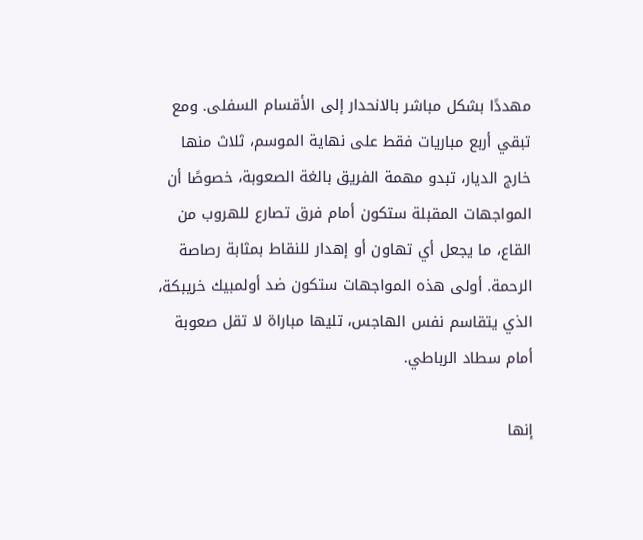مهددًا بشكل مباشر بالانحدار إلى الأقسام السفلى. ومع تبقي أربع مباريات فقط على نهاية الموسم، ثلاث منها خارج الديار، تبدو مهمة الفريق بالغة الصعوبة، خصوصًا أن المواجهات المقبلة ستكون أمام فرق تصارع للهروب من القاع، ما يجعل أي تهاون أو إهدار للنقاط بمثابة رصاصة الرحمة. أولى هذه المواجهات ستكون ضد أولمبيك خريبكة، الذي يتقاسم نفس الهاجس، تليها مباراة لا تقل صعوبة أمام سطاد الرباطي.

إنها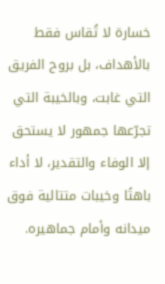خسارة لا تُقاس فقط بالأهداف، بل بروح الفريق التي غابت، وبالخيبة التي تجرّعها جمهور لا يستحق إلا الوفاء والتقدير، لا أداء باهتًا وخيبات متتالية فوق ميدانه وأمام جماهيره.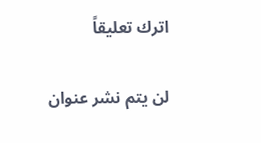اترك تعليقاً

لن يتم نشر عنوان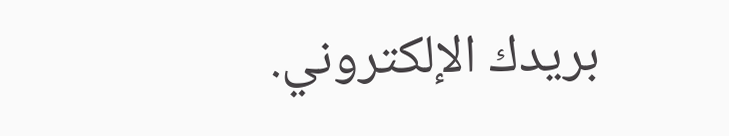بريدك الإلكتروني.